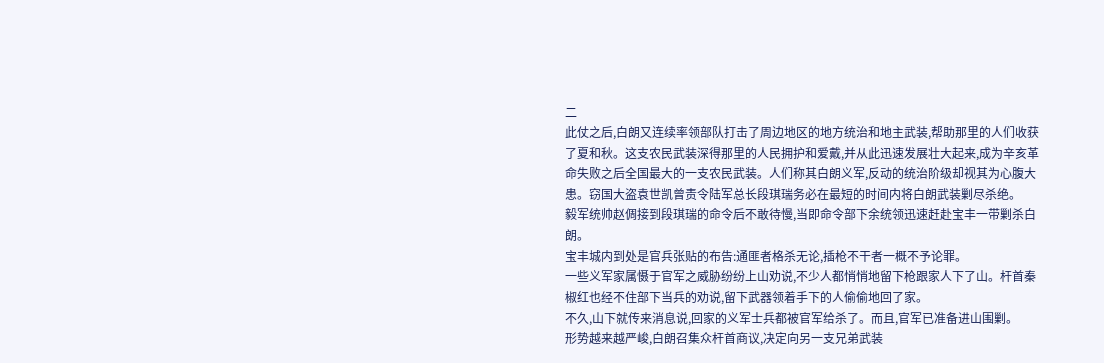二
此仗之后,白朗又连续率领部队打击了周边地区的地方统治和地主武装,帮助那里的人们收获了夏和秋。这支农民武装深得那里的人民拥护和爱戴,并从此迅速发展壮大起来,成为辛亥革命失败之后全国最大的一支农民武装。人们称其白朗义军,反动的统治阶级却视其为心腹大患。窃国大盗袁世凯曾责令陆军总长段琪瑞务必在最短的时间内将白朗武装剿尽杀绝。
毅军统帅赵倜接到段琪瑞的命令后不敢待慢,当即命令部下余统领迅速赶赴宝丰一带剿杀白朗。
宝丰城内到处是官兵张贴的布告:通匪者格杀无论,插枪不干者一概不予论罪。
一些义军家属慑于官军之威胁纷纷上山劝说,不少人都悄悄地留下枪跟家人下了山。杆首秦椒红也经不住部下当兵的劝说,留下武器领着手下的人偷偷地回了家。
不久,山下就传来消息说,回家的义军士兵都被官军给杀了。而且,官军已准备进山围剿。
形势越来越严峻,白朗召集众杆首商议,决定向另一支兄弟武装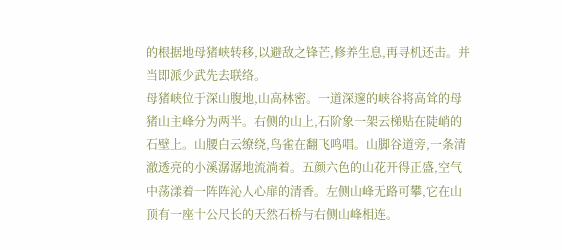的根据地母猪峡转移,以避敌之锋芒,修养生息,再寻机还击。并当即派少武先去联络。
母猪峡位于深山腹地,山高林密。一道深邃的峡谷将高耸的母猪山主峰分为两半。右侧的山上,石阶象一架云梯贴在陡峭的石壁上。山腰白云缭绕,鸟雀在翻飞鸣唱。山脚谷道旁,一条清澈透亮的小溪潺潺地流淌着。五颜六色的山花开得正盛,空气中荡漾着一阵阵沁人心扉的清香。左侧山峰无路可攀,它在山顶有一座十公尺长的天然石桥与右侧山峰相连。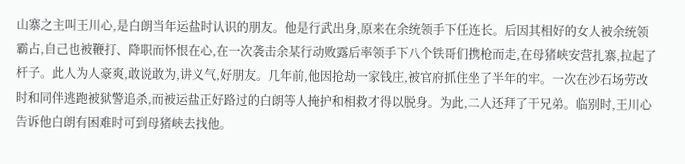山寨之主叫王川心,是白朗当年运盐时认识的朋友。他是行武出身,原来在余统领手下任连长。后因其相好的女人被余统领霸占,自己也被鞭打、降职而怀恨在心,在一次袭击余某行动败露后率领手下八个铁哥们携枪而走,在母猪峡安营扎寨,拉起了杆子。此人为人豪爽,敢说敢为,讲义气,好朋友。几年前,他因抢劫一家钱庄,被官府抓住坐了半年的牢。一次在沙石场劳改时和同伴逃跑被狱警追杀,而被运盐正好路过的白朗等人掩护和相救才得以脱身。为此,二人还拜了干兄弟。临别时,王川心告诉他白朗有困难时可到母猪峡去找他。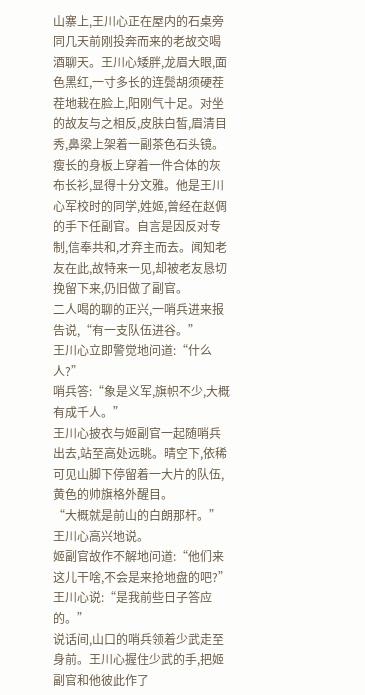山寨上,王川心正在屋内的石桌旁同几天前刚投奔而来的老故交喝酒聊天。王川心矮胖,龙眉大眼,面色黑红,一寸多长的连鬓胡须硬茬茬地栽在脸上,阳刚气十足。对坐的故友与之相反,皮肤白皙,眉清目秀,鼻梁上架着一副茶色石头镜。瘦长的身板上穿着一件合体的灰布长衫,显得十分文雅。他是王川心军校时的同学,姓姬,曾经在赵倜的手下任副官。自言是因反对专制,信奉共和,才弃主而去。闻知老友在此,故特来一见,却被老友恳切挽留下来,仍旧做了副官。
二人喝的聊的正兴,一哨兵进来报告说,“有一支队伍进谷。”
王川心立即警觉地问道:“什么人?”
哨兵答:“象是义军,旗帜不少,大概有成千人。”
王川心披衣与姬副官一起随哨兵出去,站至高处远眺。晴空下,依稀可见山脚下停留着一大片的队伍,黄色的帅旗格外醒目。
“大概就是前山的白朗那杆。”王川心高兴地说。
姬副官故作不解地问道:“他们来这儿干啥,不会是来抢地盘的吧?”
王川心说:“是我前些日子答应的。”
说话间,山口的哨兵领着少武走至身前。王川心握住少武的手,把姬副官和他彼此作了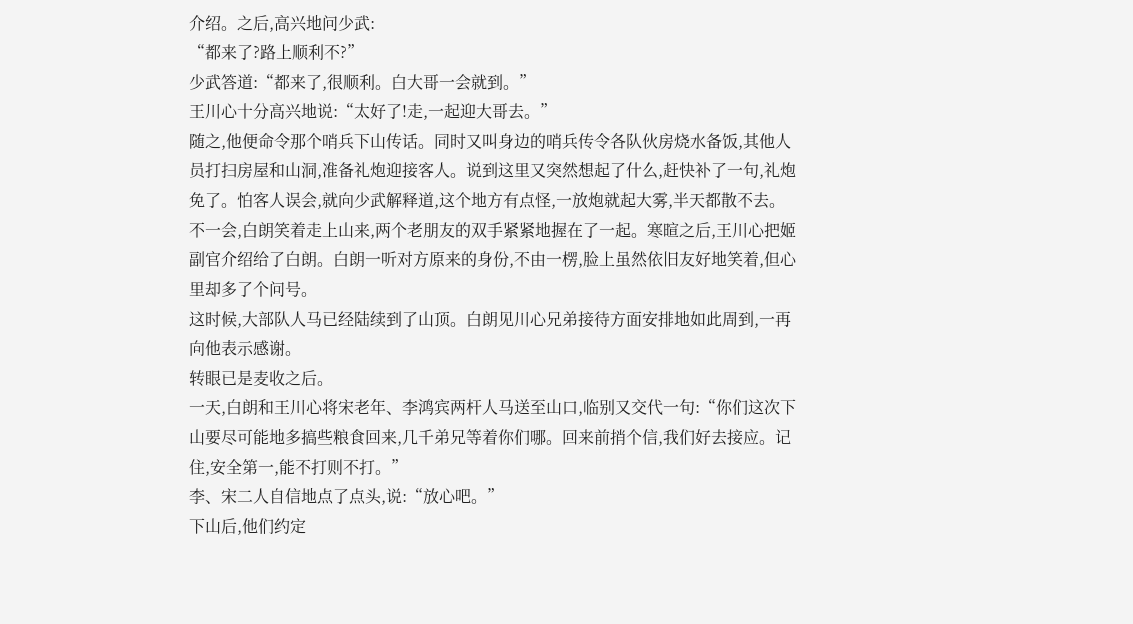介绍。之后,高兴地问少武:
“都来了?路上顺利不?”
少武答道:“都来了,很顺利。白大哥一会就到。”
王川心十分高兴地说:“太好了!走,一起迎大哥去。”
随之,他便命令那个哨兵下山传话。同时又叫身边的哨兵传令各队伙房烧水备饭,其他人员打扫房屋和山洞,准备礼炮迎接客人。说到这里又突然想起了什么,赶快补了一句,礼炮免了。怕客人误会,就向少武解释道,这个地方有点怪,一放炮就起大雾,半天都散不去。
不一会,白朗笑着走上山来,两个老朋友的双手紧紧地握在了一起。寒暄之后,王川心把姬副官介绍给了白朗。白朗一听对方原来的身份,不由一楞,脸上虽然依旧友好地笑着,但心里却多了个问号。
这时候,大部队人马已经陆续到了山顶。白朗见川心兄弟接待方面安排地如此周到,一再向他表示感谢。
转眼已是麦收之后。
一天,白朗和王川心将宋老年、李鸿宾两杆人马送至山口,临别又交代一句:“你们这次下山要尽可能地多搞些粮食回来,几千弟兄等着你们哪。回来前捎个信,我们好去接应。记住,安全第一,能不打则不打。”
李、宋二人自信地点了点头,说:“放心吧。”
下山后,他们约定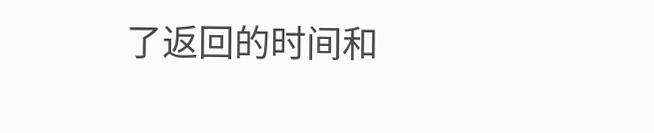了返回的时间和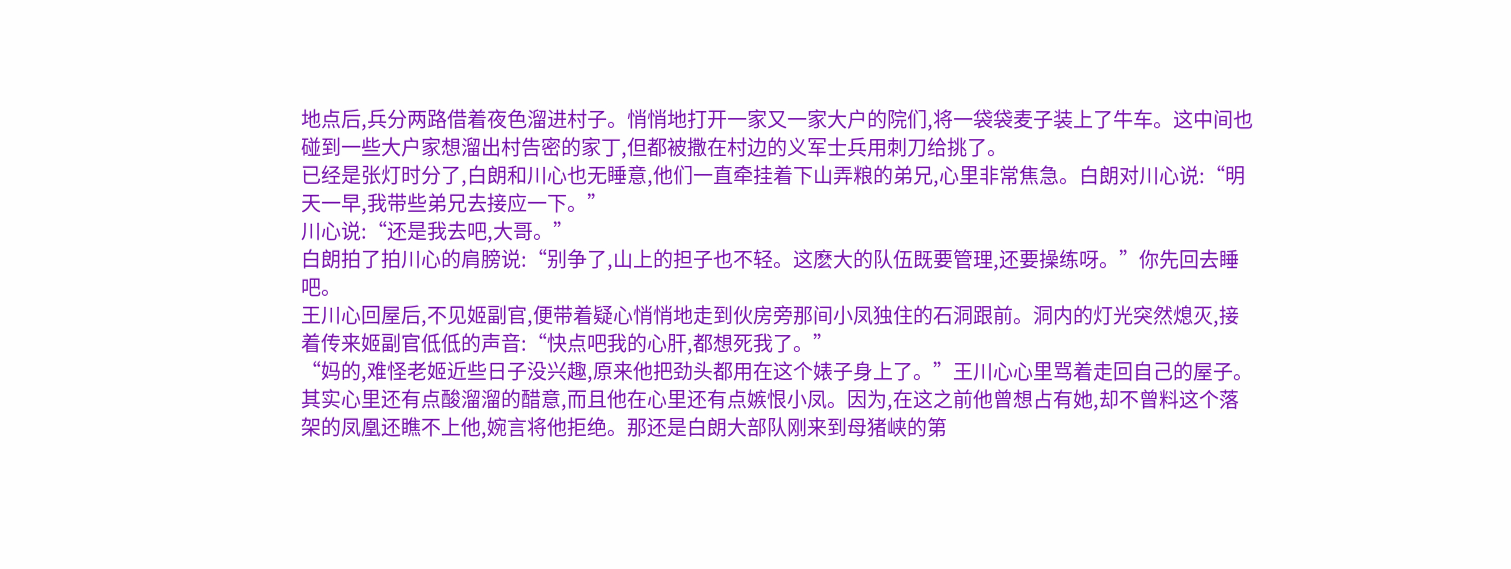地点后,兵分两路借着夜色溜进村子。悄悄地打开一家又一家大户的院们,将一袋袋麦子装上了牛车。这中间也碰到一些大户家想溜出村告密的家丁,但都被撒在村边的义军士兵用刺刀给挑了。
已经是张灯时分了,白朗和川心也无睡意,他们一直牵挂着下山弄粮的弟兄,心里非常焦急。白朗对川心说:“明天一早,我带些弟兄去接应一下。”
川心说:“还是我去吧,大哥。”
白朗拍了拍川心的肩膀说:“别争了,山上的担子也不轻。这麽大的队伍既要管理,还要操练呀。”你先回去睡吧。
王川心回屋后,不见姬副官,便带着疑心悄悄地走到伙房旁那间小凤独住的石洞跟前。洞内的灯光突然熄灭,接着传来姬副官低低的声音:“快点吧我的心肝,都想死我了。”
“妈的,难怪老姬近些日子没兴趣,原来他把劲头都用在这个婊子身上了。”王川心心里骂着走回自己的屋子。其实心里还有点酸溜溜的醋意,而且他在心里还有点嫉恨小凤。因为,在这之前他曾想占有她,却不曾料这个落架的凤凰还瞧不上他,婉言将他拒绝。那还是白朗大部队刚来到母猪峡的第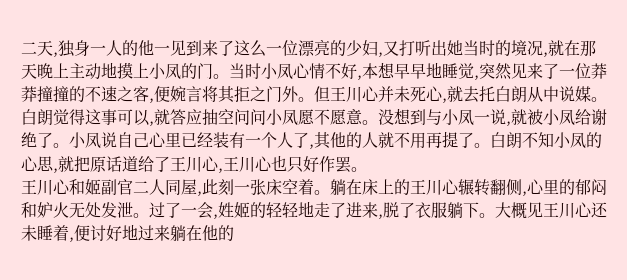二天,独身一人的他一见到来了这么一位漂亮的少妇,又打听出她当时的境况,就在那天晚上主动地摸上小凤的门。当时小凤心情不好,本想早早地睡觉,突然见来了一位莽莽撞撞的不速之客,便婉言将其拒之门外。但王川心并未死心,就去托白朗从中说媒。白朗觉得这事可以,就答应抽空问问小凤愿不愿意。没想到与小凤一说,就被小凤给谢绝了。小凤说自己心里已经装有一个人了,其他的人就不用再提了。白朗不知小凤的心思,就把原话道给了王川心,王川心也只好作罢。
王川心和姬副官二人同屋,此刻一张床空着。躺在床上的王川心辗转翻侧,心里的郁闷和妒火无处发泄。过了一会,姓姬的轻轻地走了进来,脱了衣服躺下。大概见王川心还未睡着,便讨好地过来躺在他的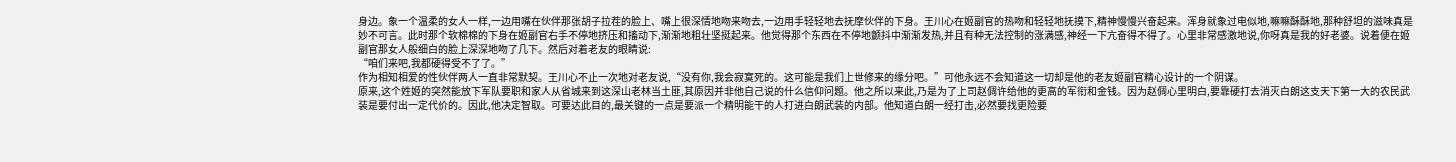身边。象一个温柔的女人一样,一边用嘴在伙伴那张胡子拉茬的脸上、嘴上很深情地吻来吻去,一边用手轻轻地去抚摩伙伴的下身。王川心在姬副官的热吻和轻轻地抚摸下,精神慢慢兴奋起来。浑身就象过电似地,嘛嘛酥酥地,那种舒坦的滋味真是妙不可言。此时那个软棉棉的下身在姬副官右手不停地挤压和搐动下,渐渐地粗壮坚挺起来。他觉得那个东西在不停地颤抖中渐渐发热,并且有种无法控制的涨满感,神经一下亢奋得不得了。心里非常感激地说,你呀真是我的好老婆。说着便在姬副官那女人般细白的脸上深深地吻了几下。然后对着老友的眼睛说:
“咱们来吧,我都硬得受不了了。”
作为相知相爱的性伙伴两人一直非常默契。王川心不止一次地对老友说,“没有你,我会寂寞死的。这可能是我们上世修来的缘分吧。”可他永远不会知道这一切却是他的老友姬副官精心设计的一个阴谋。
原来,这个姓姬的突然能放下军队要职和家人从省城来到这深山老林当土匪,其原因并非他自己说的什么信仰问题。他之所以来此,乃是为了上司赵倜许给他的更高的军衔和金钱。因为赵倜心里明白,要靠硬打去消灭白朗这支天下第一大的农民武装是要付出一定代价的。因此,他决定智取。可要达此目的,最关键的一点是要派一个精明能干的人打进白朗武装的内部。他知道白朗一经打击,必然要找更险要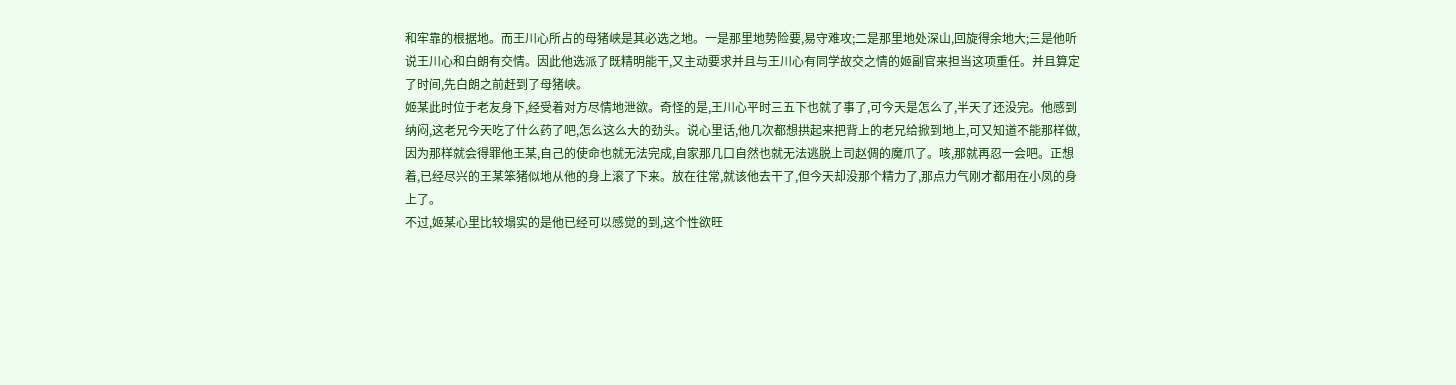和牢靠的根据地。而王川心所占的母猪峡是其必选之地。一是那里地势险要,易守难攻;二是那里地处深山,回旋得余地大;三是他听说王川心和白朗有交情。因此他选派了既精明能干,又主动要求并且与王川心有同学故交之情的姬副官来担当这项重任。并且算定了时间,先白朗之前赶到了母猪峡。
姬某此时位于老友身下,经受着对方尽情地泄欲。奇怪的是,王川心平时三五下也就了事了,可今天是怎么了,半天了还没完。他感到纳闷,这老兄今天吃了什么药了吧,怎么这么大的劲头。说心里话,他几次都想拱起来把背上的老兄给掀到地上,可又知道不能那样做,因为那样就会得罪他王某,自己的使命也就无法完成,自家那几口自然也就无法逃脱上司赵倜的魔爪了。咳,那就再忍一会吧。正想着,已经尽兴的王某笨猪似地从他的身上滚了下来。放在往常,就该他去干了,但今天却没那个精力了,那点力气刚才都用在小凤的身上了。
不过,姬某心里比较塌实的是他已经可以感觉的到,这个性欲旺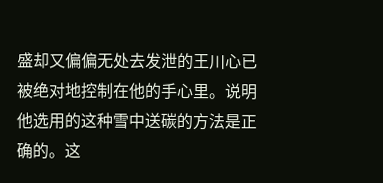盛却又偏偏无处去发泄的王川心已被绝对地控制在他的手心里。说明他选用的这种雪中送碳的方法是正确的。这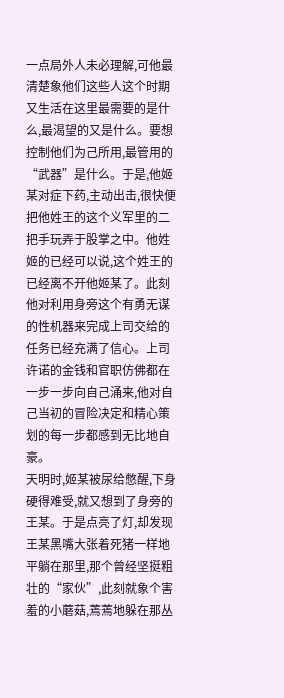一点局外人未必理解,可他最清楚象他们这些人这个时期又生活在这里最需要的是什么,最渴望的又是什么。要想控制他们为己所用,最管用的“武器”是什么。于是,他姬某对症下药,主动出击,很快便把他姓王的这个义军里的二把手玩弄于股掌之中。他姓姬的已经可以说,这个姓王的已经离不开他姬某了。此刻他对利用身旁这个有勇无谋的性机器来完成上司交给的任务已经充满了信心。上司许诺的金钱和官职仿佛都在一步一步向自己涌来,他对自己当初的冒险决定和精心策划的每一步都感到无比地自豪。
天明时,姬某被尿给憋醒,下身硬得难受,就又想到了身旁的王某。于是点亮了灯,却发现王某黑嘴大张着死猪一样地平躺在那里,那个曾经坚挺粗壮的“家伙”,此刻就象个害羞的小蘑菇,蔫蔫地躲在那丛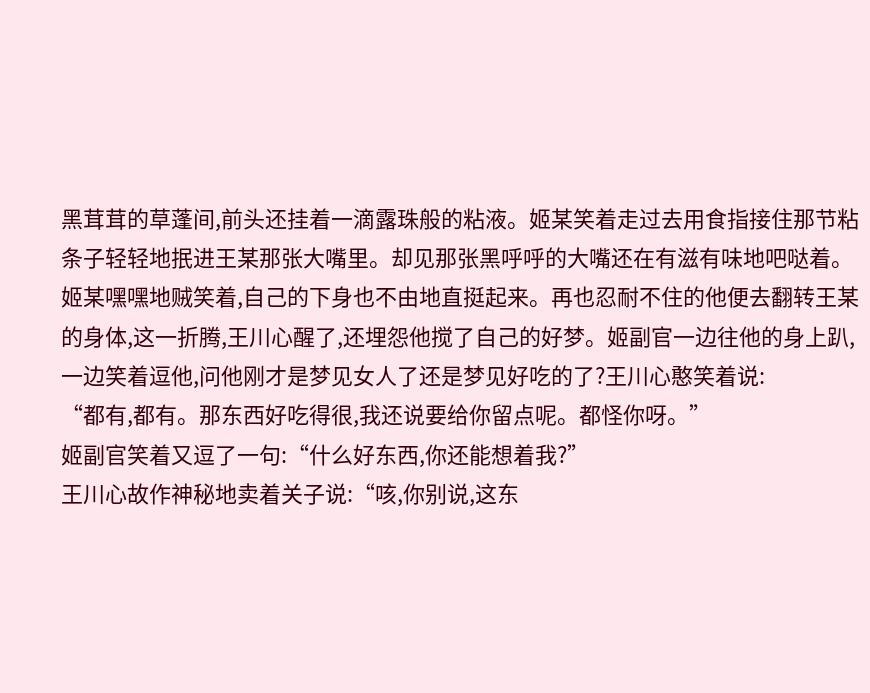黑茸茸的草蓬间,前头还挂着一滴露珠般的粘液。姬某笑着走过去用食指接住那节粘条子轻轻地抿进王某那张大嘴里。却见那张黑呼呼的大嘴还在有滋有味地吧哒着。姬某嘿嘿地贼笑着,自己的下身也不由地直挺起来。再也忍耐不住的他便去翻转王某的身体,这一折腾,王川心醒了,还埋怨他搅了自己的好梦。姬副官一边往他的身上趴,一边笑着逗他,问他刚才是梦见女人了还是梦见好吃的了?王川心憨笑着说:
“都有,都有。那东西好吃得很,我还说要给你留点呢。都怪你呀。”
姬副官笑着又逗了一句:“什么好东西,你还能想着我?”
王川心故作神秘地卖着关子说:“咳,你别说,这东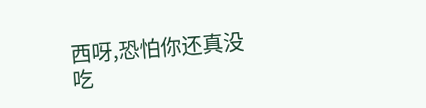西呀,恐怕你还真没吃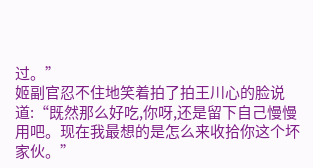过。”
姬副官忍不住地笑着拍了拍王川心的脸说道:“既然那么好吃,你呀,还是留下自己慢慢用吧。现在我最想的是怎么来收拾你这个坏家伙。”